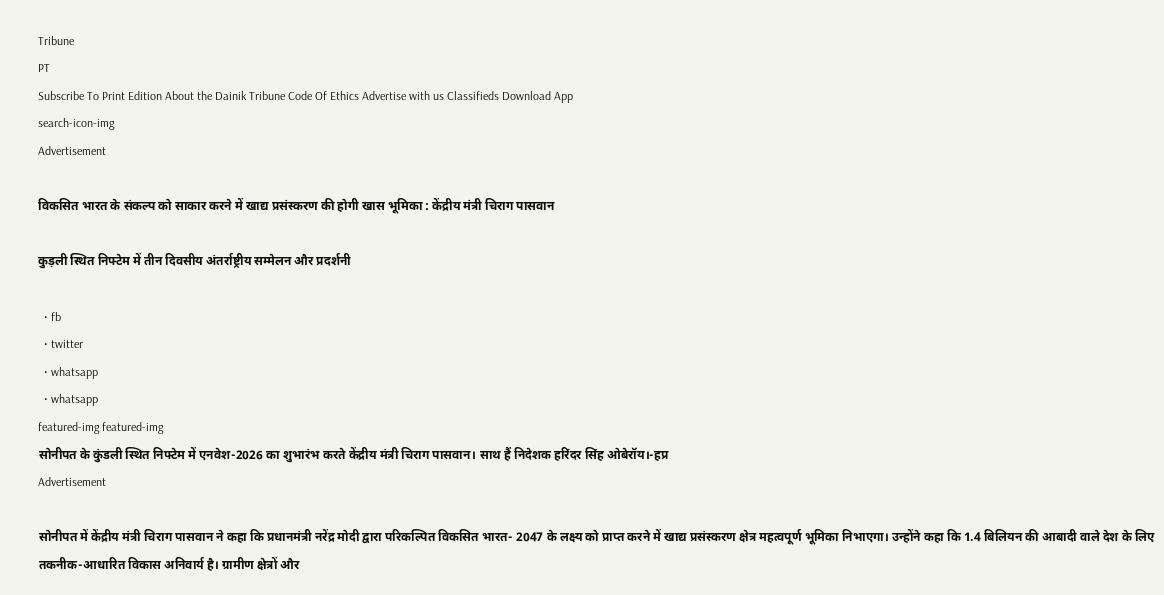Tribune
PT
Subscribe To Print Edition About the Dainik Tribune Code Of Ethics Advertise with us Classifieds Download App
search-icon-img
Advertisement

विकसित भारत के संकल्प को साकार करने में खाद्य प्रसंस्करण की होगी खास भूमिका : केंद्रीय मंत्री चिराग पासवान

कुड़ली स्थित निफ्टेम में तीन दिवसीय अंतर्राष्ट्रीय सम्मेलन और प्रदर्शनी

  • fb
  • twitter
  • whatsapp
  • whatsapp
featured-img featured-img
सोनीपत के कुंडली स्थित निफ्टेम में एनवेश-2026 का शुभारंभ करते केंद्रीय मंत्री चिराग पासवान। साथ हैं निदेशक हरिंदर सिंह ओबेरॉय।-हप्र
Advertisement

सोनीपत में केंद्रीय मंत्री चिराग पासवान ने कहा कि प्रधानमंत्री नरेंद्र मोदी द्वारा परिकल्पित विकसित भारत- 2047 के लक्ष्य को प्राप्त करने में खाद्य प्रसंस्करण क्षेत्र महत्वपूर्ण भूमिका निभाएगा। उन्होंने कहा कि 1.4 बिलियन की आबादी वाले देश के लिए तकनीक-आधारित विकास अनिवार्य है। ग्रामीण क्षेत्रों और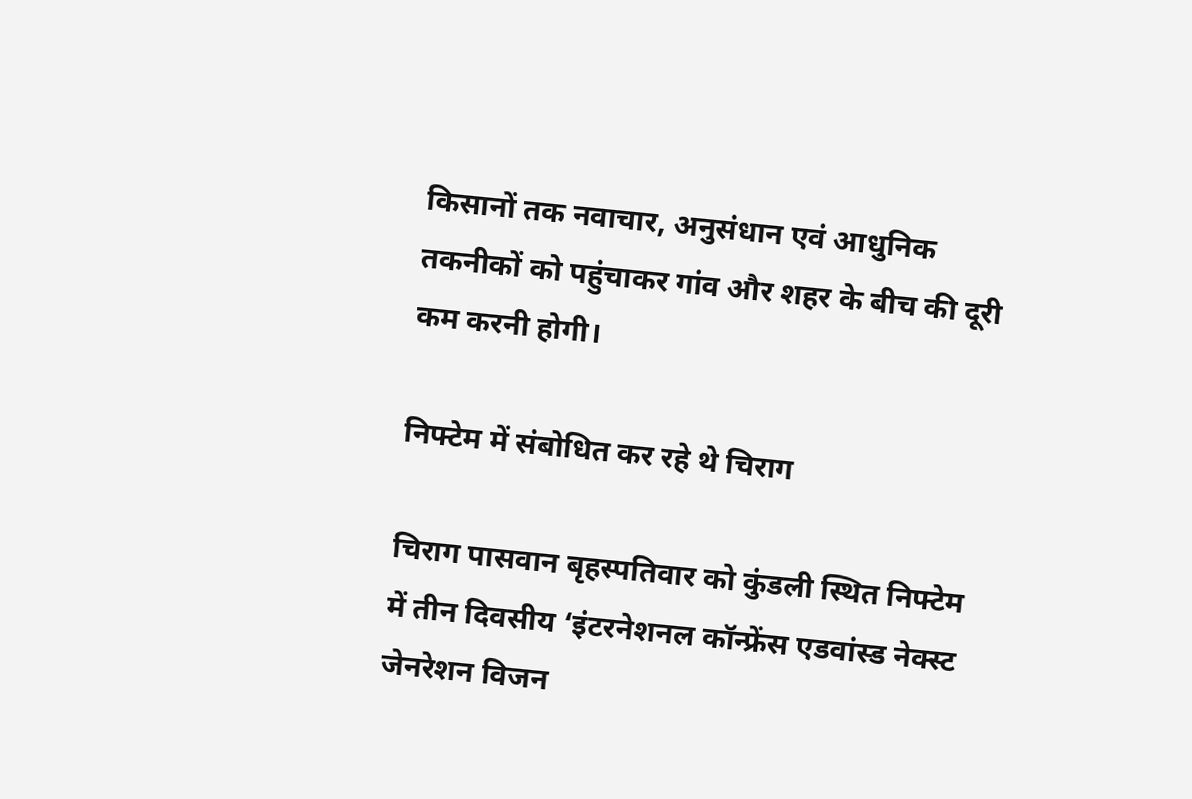किसानों तक नवाचार, अनुसंधान एवं आधुनिक तकनीकों को पहुंचाकर गांव और शहर के बीच की दूरी कम करनी होगी।

निफ्टेम में संबोधित कर रहे थे चिराग

चिराग पासवान बृहस्पतिवार को कुंडली स्थित निफ्टेम में तीन दिवसीय ‘इंटरनेशनल कॉन्फ्रेंस एडवांस्ड नेक्स्ट जेनरेशन विजन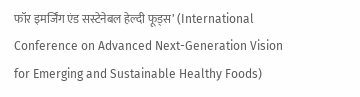फॉर इमर्जिंग एंड सस्टेनेबल हेल्दी फूड्स’ (International Conference on Advanced Next-Generation Vision for Emerging and Sustainable Healthy Foods)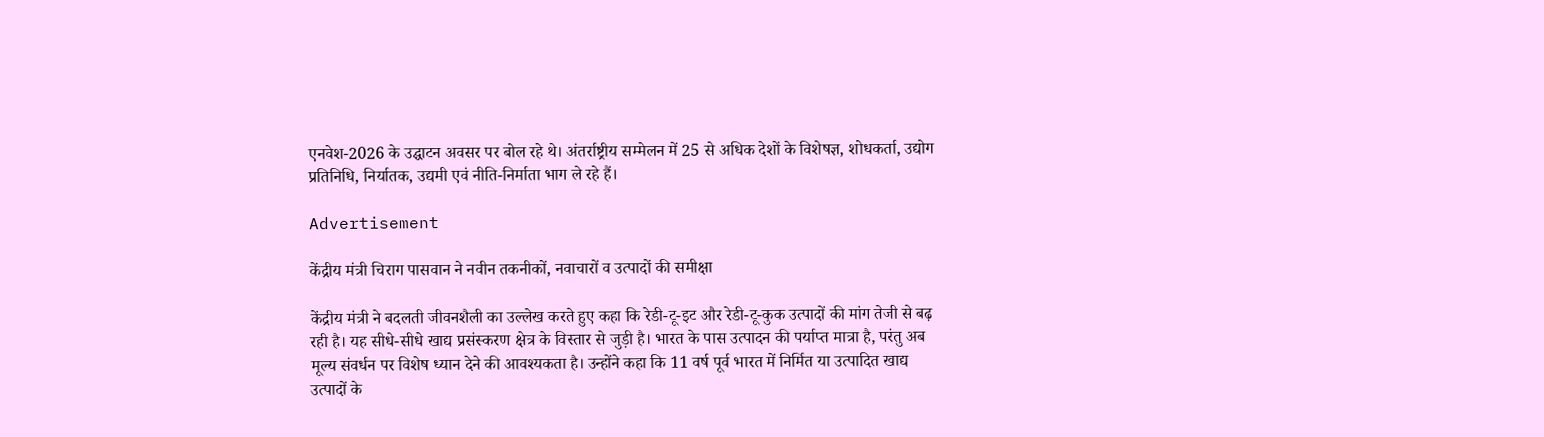एनवेश-2026 के उद्घाटन अवसर पर बोल रहे थे। अंतर्राष्ट्रीय सम्मेलन में 25 से अधिक देशों के विशेषज्ञ, शोधकर्ता, उद्योग प्रतिनिधि, निर्यातक, उद्यमी एवं नीति-निर्माता भाग ले रहे हैं।

Advertisement

केंद्रीय मंत्री चिराग पासवान ने नवीन तकनीकों, नवाचारों व उत्पादों की समीक्षा

केंद्रीय मंत्री ने बदलती जीवनशैली का उल्लेख करते हुए कहा कि रेडी-टू-इट और रेडी-टू-कुक उत्पादों की मांग तेजी से बढ़ रही है। यह सीधे-सीधे खाद्य प्रसंस्करण क्षेत्र के विस्तार से जुड़ी है। भारत के पास उत्पादन की पर्याप्त मात्रा है, परंतु अब मूल्य संवर्धन पर विशेष ध्यान देने की आवश्यकता है। उन्होंने कहा कि 11 वर्ष पूर्व भारत में निर्मित या उत्पादित खाद्य उत्पादों के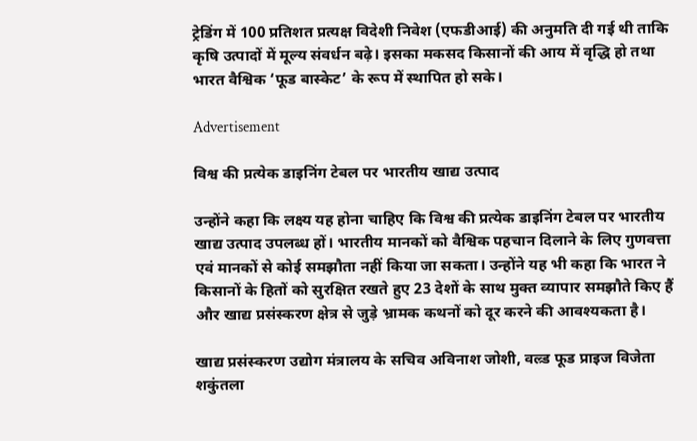ट्रेडिंग में 100 प्रतिशत प्रत्यक्ष विदेशी निवेश (एफडीआई) की अनुमति दी गई थी ताकि कृषि उत्पादों में मूल्य संवर्धन बढ़े। इसका मकसद किसानों की आय में वृद्धि हो तथा भारत वैश्विक ‘फूड बास्केट’ के रूप में स्थापित हो सके।

Advertisement

विश्व की प्रत्येक डाइनिंग टेबल पर भारतीय खाद्य उत्पाद

उन्होंने कहा कि लक्ष्य यह होना चाहिए कि विश्व की प्रत्येक डाइनिंग टेबल पर भारतीय खाद्य उत्पाद उपलब्ध हों। भारतीय मानकों को वैश्विक पहचान दिलाने के लिए गुणवत्ता एवं मानकों से कोई समझौता नहीं किया जा सकता। उन्होंने यह भी कहा कि भारत ने किसानों के हितों को सुरक्षित रखते हुए 23 देशों के साथ मुक्त व्यापार समझौते किए हैं और खाद्य प्रसंस्करण क्षेत्र से जुड़े भ्रामक कथनों को दूर करने की आवश्यकता है।

खाद्य प्रसंस्करण उद्योग मंत्रालय के सचिव अविनाश जोशी, वल्र्ड फूड प्राइज विजेता शकुंतला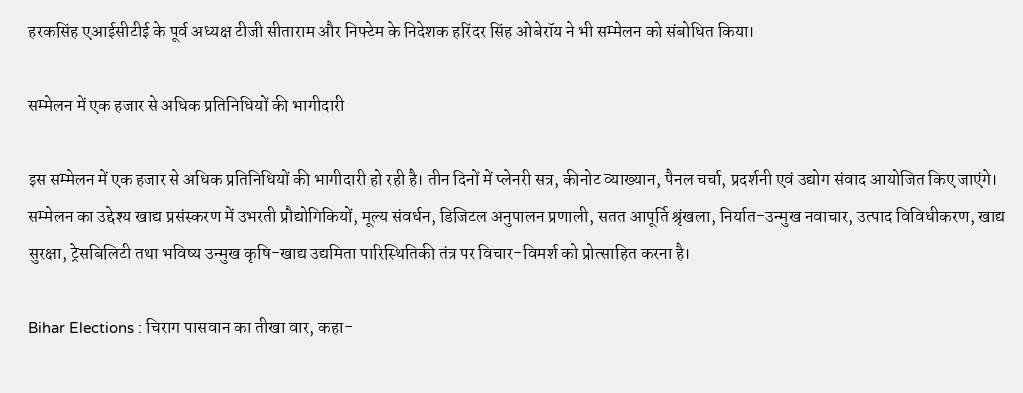हरकसिंह एआईसीटीई के पूर्व अध्यक्ष टीजी सीताराम और निफ्टेम के निदेशक हरिंदर सिंह ओबेरॉय ने भी सम्मेलन को संबोधित किया।

सम्मेलन में एक हजार से अधिक प्रतिनिधियों की भागीदारी

इस सम्मेलन में एक हजार से अधिक प्रतिनिधियों की भागीदारी हो रही है। तीन दिनों में प्लेनरी सत्र, कीनोट व्याख्यान, पैनल चर्चा, प्रदर्शनी एवं उद्योग संवाद आयोजित किए जाएंगे। सम्मेलन का उद्देश्य खाद्य प्रसंस्करण में उभरती प्रौद्योगिकियों, मूल्य संवर्धन, डिजिटल अनुपालन प्रणाली, सतत आपूर्ति श्रृंखला, निर्यात-उन्मुख नवाचार, उत्पाद विविधीकरण, खाद्य सुरक्षा, ट्रेसबिलिटी तथा भविष्य उन्मुख कृषि-खाद्य उद्यमिता पारिस्थितिकी तंत्र पर विचार-विमर्श को प्रोत्साहित करना है।

Bihar Elections : चिराग पासवान का तीखा वार, कहा-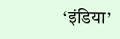‘इंडिया’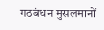गठबंधन मुसलमानों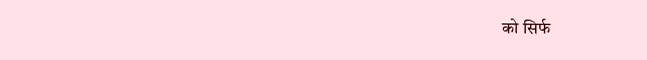को सिर्फ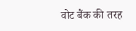वोट बैंक की तरह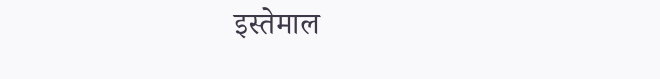इस्तेमाल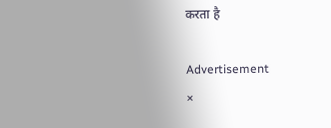करता है

Advertisement
×